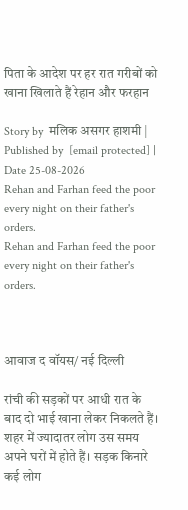पिता के आदेश पर हर रात गरीबों को खाना खिलाते हैं रेहान और फरहान

Story by  मलिक असगर हाशमी | Published by  [email protected] | Date 25-08-2026
Rehan and Farhan feed the poor every night on their father's orders.
Rehan and Farhan feed the poor every night on their father's orders.



आवाज द वॉयस/ नई दिल्ली

रांची की सड़कों पर आधी रात के बाद दो भाई खाना लेकर निकलते हैं। शहर में ज्यादातर लोग उस समय अपने घरों में होते हैं। सड़क किनारे कई लोग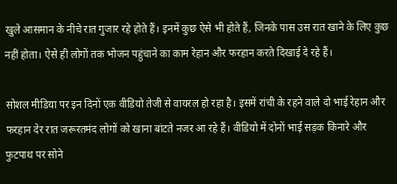खुले आसमान के नीचे रात गुजार रहे होते हैं। इनमें कुछ ऐसे भी होते हैं, जिनके पास उस रात खाने के लिए कुछ नहीं होता। ऐसे ही लोगों तक भोजन पहुंचाने का काम रेहान और फरहान करते दिखाई दे रहे हैं।

सोशल मीडिया पर इन दिनों एक वीडियो तेजी से वायरल हो रहा है। इसमें रांची के रहने वाले दो भाई रेहान और फरहान देर रात जरूरतमंद लोगों को खाना बांटते नजर आ रहे हैं। वीडियो में दोनों भाई सड़क किनारे और फुटपाथ पर सोने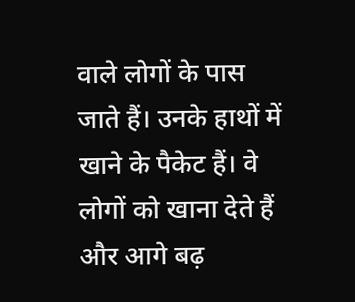वाले लोगों के पास जाते हैं। उनके हाथों में खाने के पैकेट हैं। वे लोगों को खाना देते हैं और आगे बढ़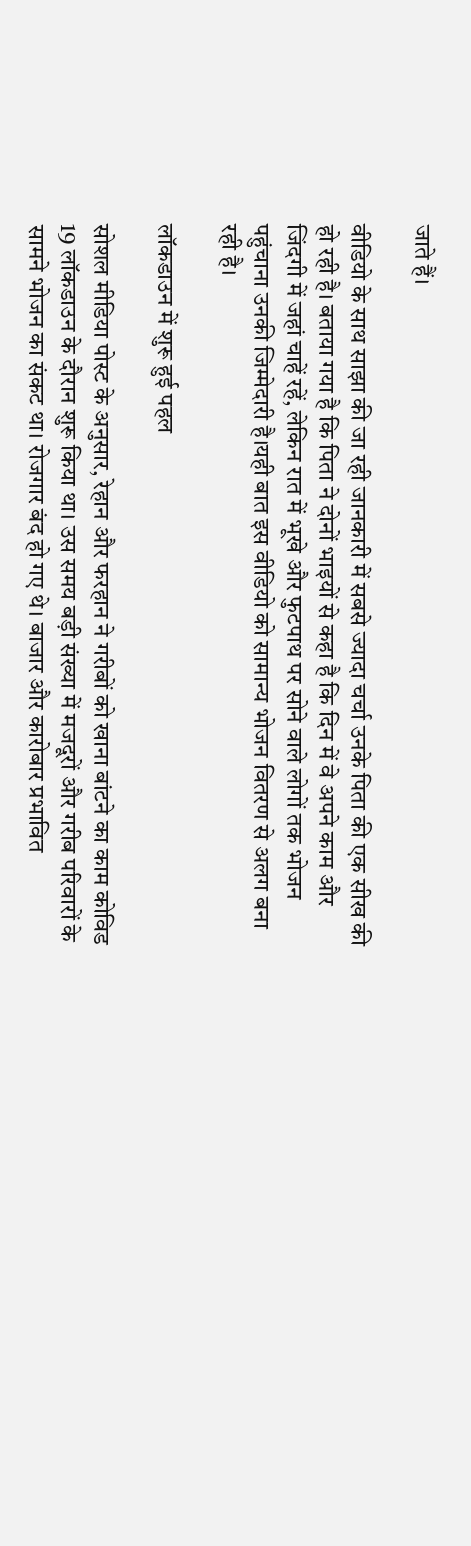जाते हैं।

वीडियो के साथ साझा की जा रही जानकारी में सबसे ज्यादा चर्चा उनके पिता की एक सीख की हो रही है। बताया गया है कि पिता ने दोनों भाइयों से कहा है कि दिन में वे अपने काम और जिंदगी में जहां चाहें रहें, लेकिन रात में भूखे और फुटपाथ पर सोने वाले लोगों तक भोजन पहुंचाना उनकी जिम्मेदारी है।यही बात इस वीडियो को सामान्य भोजन वितरण से अलग बना रही है।

लॉकडाउन में शुरू हुई पहल

सोशल मीडिया पोस्ट के अनुसार, रेहान और फरहान ने गरीबों को खाना बांटने का काम कोविड 19 लॉकडाउन के दौरान शुरू किया था। उस समय बड़ी संख्या में मजदूरों और गरीब परिवारों के सामने भोजन का संकट था। रोजगार बंद हो गए थे। बाजार और कारोबार प्रभावित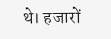थे। हजारों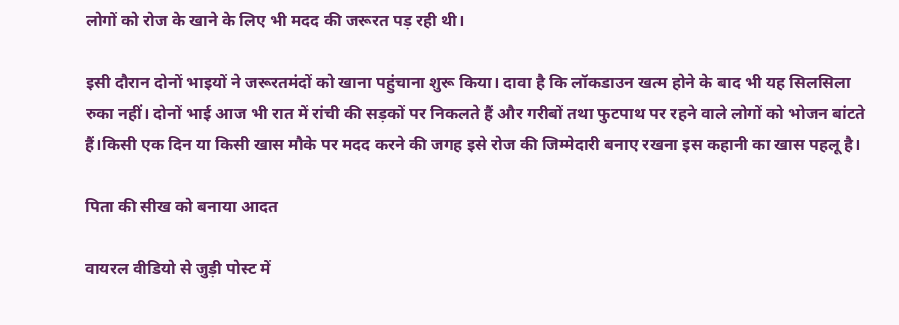लोगों को रोज के खाने के लिए भी मदद की जरूरत पड़ रही थी।

इसी दौरान दोनों भाइयों ने जरूरतमंदों को खाना पहुंचाना शुरू किया। दावा है कि लॉकडाउन खत्म होने के बाद भी यह सिलसिला रुका नहीं। दोनों भाई आज भी रात में रांची की सड़कों पर निकलते हैं और गरीबों तथा फुटपाथ पर रहने वाले लोगों को भोजन बांटते हैं।किसी एक दिन या किसी खास मौके पर मदद करने की जगह इसे रोज की जिम्मेदारी बनाए रखना इस कहानी का खास पहलू है।

पिता की सीख को बनाया आदत

वायरल वीडियो से जुड़ी पोस्ट में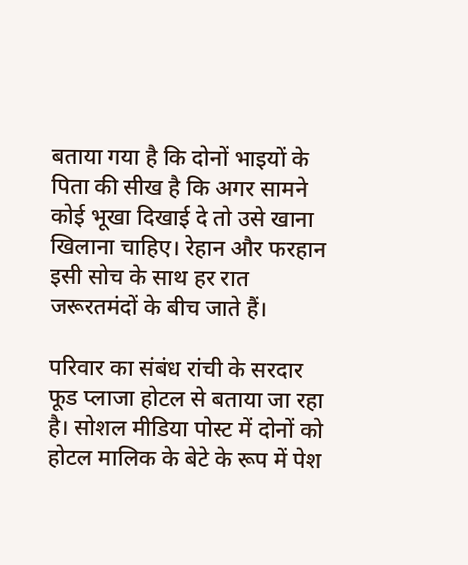बताया गया है कि दोनों भाइयों के पिता की सीख है कि अगर सामने कोई भूखा दिखाई दे तो उसे खाना खिलाना चाहिए। रेहान और फरहान इसी सोच के साथ हर रात जरूरतमंदों के बीच जाते हैं।

परिवार का संबंध रांची के सरदार फूड प्लाजा होटल से बताया जा रहा है। सोशल मीडिया पोस्ट में दोनों को होटल मालिक के बेटे के रूप में पेश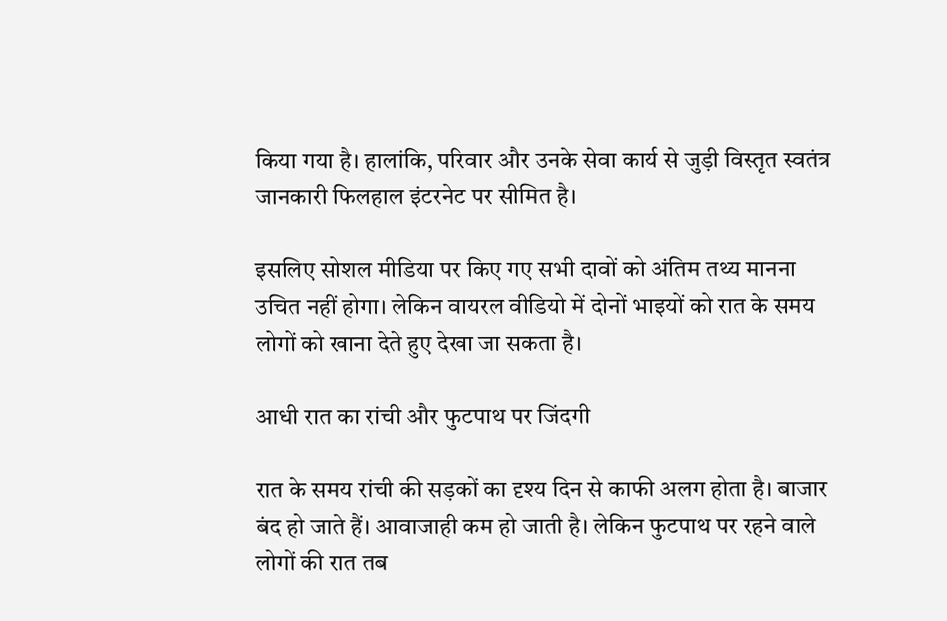किया गया है। हालांकि, परिवार और उनके सेवा कार्य से जुड़ी विस्तृत स्वतंत्र जानकारी फिलहाल इंटरनेट पर सीमित है।

इसलिए सोशल मीडिया पर किए गए सभी दावों को अंतिम तथ्य मानना उचित नहीं होगा। लेकिन वायरल वीडियो में दोनों भाइयों को रात के समय लोगों को खाना देते हुए देखा जा सकता है।

आधी रात का रांची और फुटपाथ पर जिंदगी

रात के समय रांची की सड़कों का दृश्य दिन से काफी अलग होता है। बाजार बंद हो जाते हैं। आवाजाही कम हो जाती है। लेकिन फुटपाथ पर रहने वाले लोगों की रात तब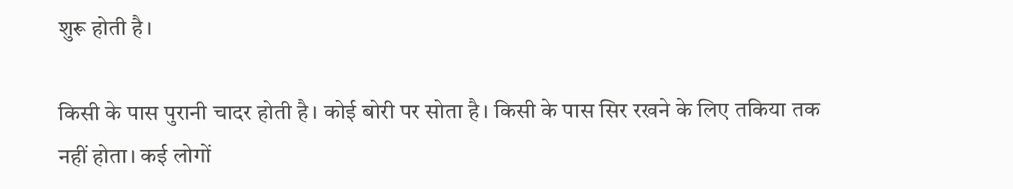शुरू होती है।

किसी के पास पुरानी चादर होती है। कोई बोरी पर सोता है। किसी के पास सिर रखने के लिए तकिया तक नहीं होता। कई लोगों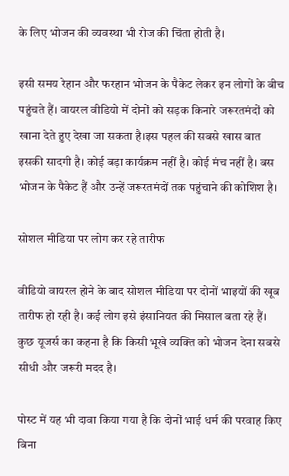के लिए भोजन की व्यवस्था भी रोज की चिंता होती है।

इसी समय रेहान और फरहान भोजन के पैकेट लेकर इन लोगों के बीच पहुंचते हैं। वायरल वीडियो में दोनों को सड़क किनारे जरूरतमंदों को खाना देते हुए देखा जा सकता है।इस पहल की सबसे खास बात इसकी सादगी है। कोई बड़ा कार्यक्रम नहीं है। कोई मंच नहीं है। बस भोजन के पैकेट हैं और उन्हें जरूरतमंदों तक पहुंचाने की कोशिश है।

सोशल मीडिया पर लोग कर रहे तारीफ

वीडियो वायरल होने के बाद सोशल मीडिया पर दोनों भाइयों की खूब तारीफ हो रही है। कई लोग इसे इंसानियत की मिसाल बता रहे हैं। कुछ यूजर्स का कहना है कि किसी भूखे व्यक्ति को भोजन देना सबसे सीधी और जरूरी मदद है।

पोस्ट में यह भी दावा किया गया है कि दोनों भाई धर्म की परवाह किए बिना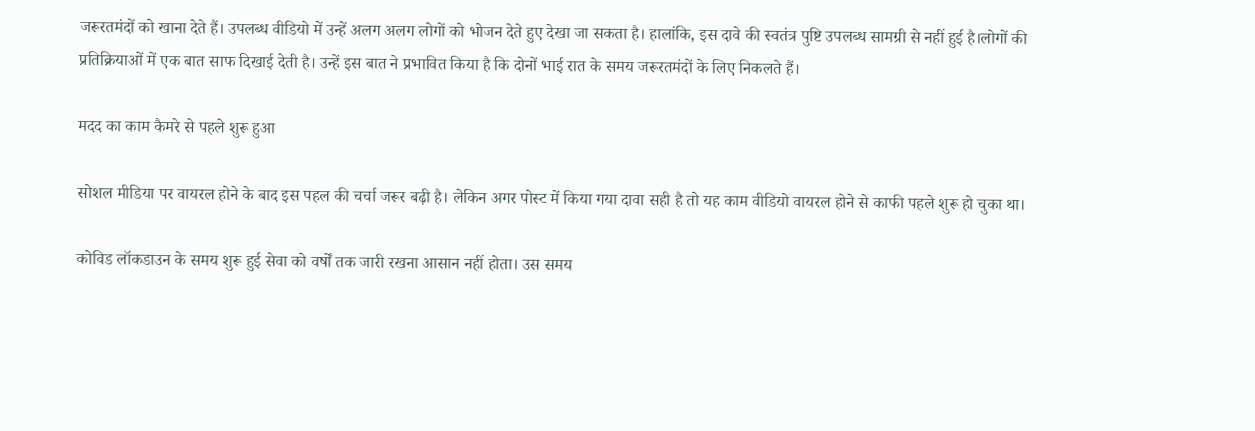जरूरतमंदों को खाना देते हैं। उपलब्ध वीडियो में उन्हें अलग अलग लोगों को भोजन देते हुए देखा जा सकता है। हालांकि, इस दावे की स्वतंत्र पुष्टि उपलब्ध सामग्री से नहीं हुई है।लोगों की प्रतिक्रियाओं में एक बात साफ दिखाई देती है। उन्हें इस बात ने प्रभावित किया है कि दोनों भाई रात के समय जरूरतमंदों के लिए निकलते हैं।

मदद का काम कैमरे से पहले शुरू हुआ

सोशल मीडिया पर वायरल होने के बाद इस पहल की चर्चा जरूर बढ़ी है। लेकिन अगर पोस्ट में किया गया दावा सही है तो यह काम वीडियो वायरल होने से काफी पहले शुरू हो चुका था।

कोविड लॉकडाउन के समय शुरू हुई सेवा को वर्षों तक जारी रखना आसान नहीं होता। उस समय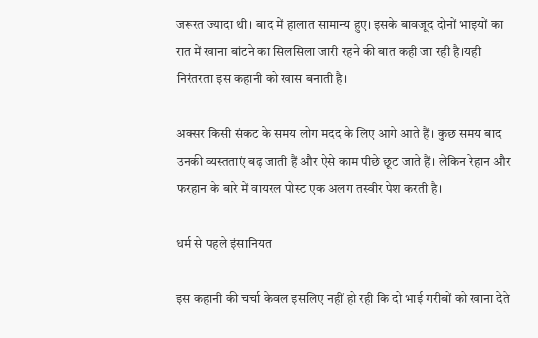जरूरत ज्यादा थी। बाद में हालात सामान्य हुए। इसके बावजूद दोनों भाइयों का रात में खाना बांटने का सिलसिला जारी रहने की बात कही जा रही है।यही निरंतरता इस कहानी को खास बनाती है।

अक्सर किसी संकट के समय लोग मदद के लिए आगे आते हैं। कुछ समय बाद उनकी व्यस्तताएं बढ़ जाती हैं और ऐसे काम पीछे छूट जाते हैं। लेकिन रेहान और फरहान के बारे में वायरल पोस्ट एक अलग तस्वीर पेश करती है।

धर्म से पहले इंसानियत

इस कहानी की चर्चा केवल इसलिए नहीं हो रही कि दो भाई गरीबों को खाना देते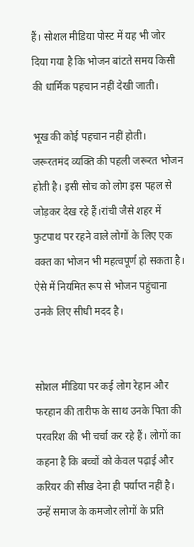हैं। सोशल मीडिया पोस्ट में यह भी जोर दिया गया है कि भोजन बांटते समय किसी की धार्मिक पहचान नहीं देखी जाती।

भूख की कोई पहचान नहीं होती। जरूरतमंद व्यक्ति की पहली जरूरत भोजन होती है। इसी सोच को लोग इस पहल से जोड़कर देख रहे हैं।रांची जैसे शहर में फुटपाथ पर रहने वाले लोगों के लिए एक वक्त का भोजन भी महत्वपूर्ण हो सकता है। ऐसे में नियमित रूप से भोजन पहुंचाना उनके लिए सीधी मदद है।


सोशल मीडिया पर कई लोग रेहान और फरहान की तारीफ के साथ उनके पिता की परवरिश की भी चर्चा कर रहे हैं। लोगों का कहना है कि बच्चों को केवल पढ़ाई और करियर की सीख देना ही पर्याप्त नहीं है। उन्हें समाज के कमजोर लोगों के प्रति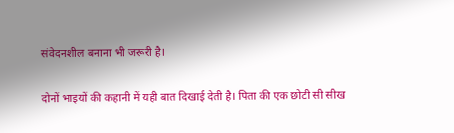संवेदनशील बनाना भी जरूरी है।

दोनों भाइयों की कहानी में यही बात दिखाई देती है। पिता की एक छोटी सी सीख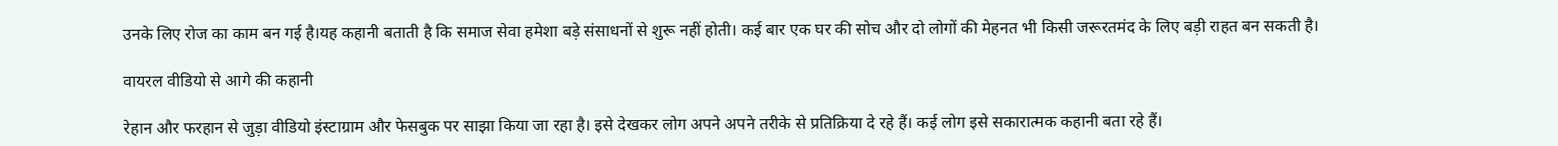उनके लिए रोज का काम बन गई है।यह कहानी बताती है कि समाज सेवा हमेशा बड़े संसाधनों से शुरू नहीं होती। कई बार एक घर की सोच और दो लोगों की मेहनत भी किसी जरूरतमंद के लिए बड़ी राहत बन सकती है।

वायरल वीडियो से आगे की कहानी

रेहान और फरहान से जुड़ा वीडियो इंस्टाग्राम और फेसबुक पर साझा किया जा रहा है। इसे देखकर लोग अपने अपने तरीके से प्रतिक्रिया दे रहे हैं। कई लोग इसे सकारात्मक कहानी बता रहे हैं।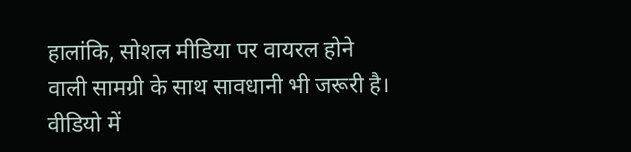हालांकि, सोशल मीडिया पर वायरल होने वाली सामग्री के साथ सावधानी भी जरूरी है। वीडियो में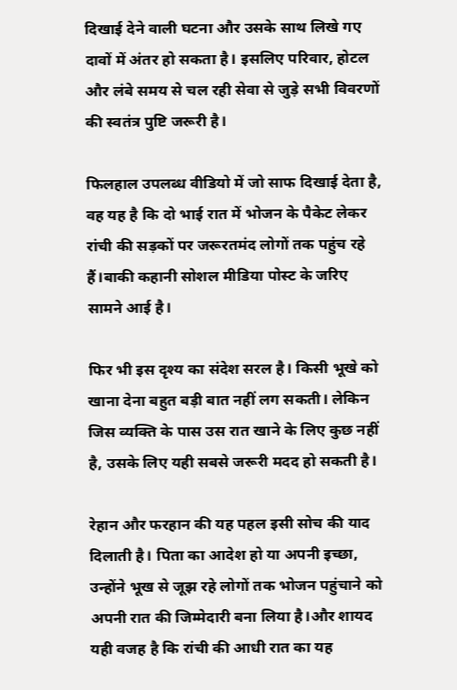दिखाई देने वाली घटना और उसके साथ लिखे गए दावों में अंतर हो सकता है। इसलिए परिवार, होटल और लंबे समय से चल रही सेवा से जुड़े सभी विवरणों की स्वतंत्र पुष्टि जरूरी है।

फिलहाल उपलब्ध वीडियो में जो साफ दिखाई देता है, वह यह है कि दो भाई रात में भोजन के पैकेट लेकर रांची की सड़कों पर जरूरतमंद लोगों तक पहुंच रहे हैं।बाकी कहानी सोशल मीडिया पोस्ट के जरिए सामने आई है।

फिर भी इस दृश्य का संदेश सरल है। किसी भूखे को खाना देना बहुत बड़ी बात नहीं लग सकती। लेकिन जिस व्यक्ति के पास उस रात खाने के लिए कुछ नहीं है, उसके लिए यही सबसे जरूरी मदद हो सकती है।

रेहान और फरहान की यह पहल इसी सोच की याद दिलाती है। पिता का आदेश हो या अपनी इच्छा, उन्होंने भूख से जूझ रहे लोगों तक भोजन पहुंचाने को अपनी रात की जिम्मेदारी बना लिया है।और शायद यही वजह है कि रांची की आधी रात का यह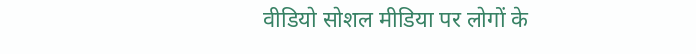वीडियो सोशल मीडिया पर लोगों के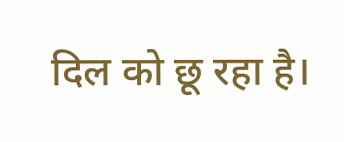दिल को छू रहा है।